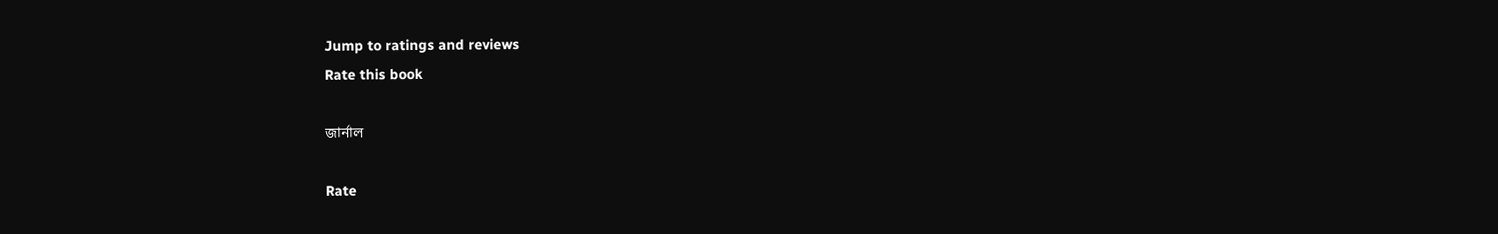Jump to ratings and reviews
Rate this book

জার্নাল

Rate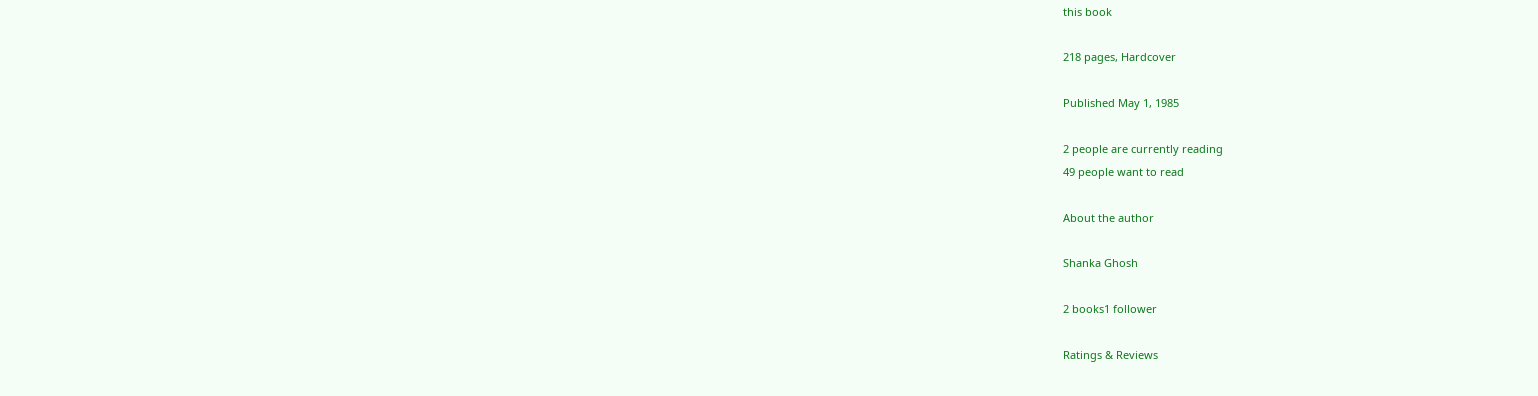this book

218 pages, Hardcover

Published May 1, 1985

2 people are currently reading
49 people want to read

About the author

Shanka Ghosh

2 books1 follower

Ratings & Reviews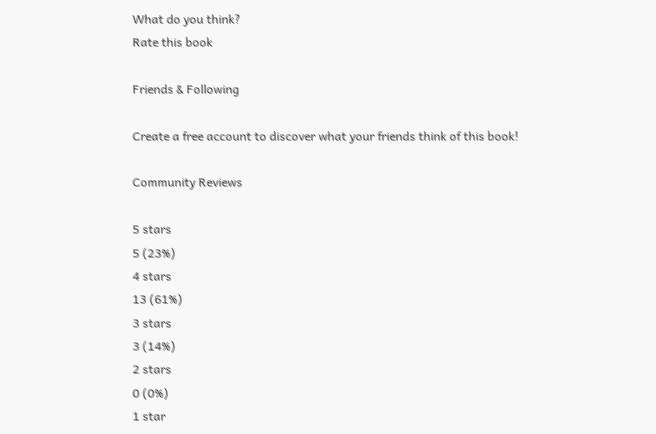What do you think?
Rate this book

Friends & Following

Create a free account to discover what your friends think of this book!

Community Reviews

5 stars
5 (23%)
4 stars
13 (61%)
3 stars
3 (14%)
2 stars
0 (0%)
1 star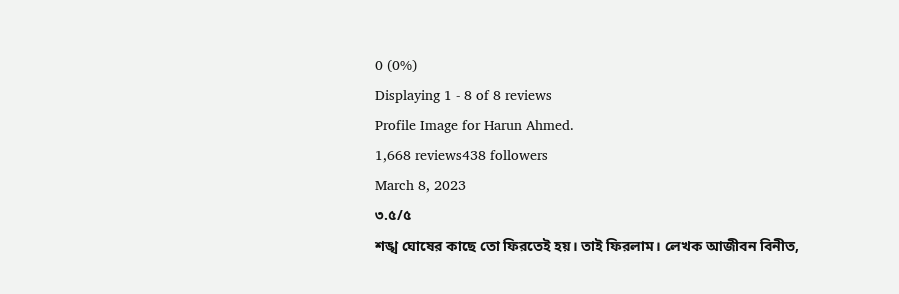0 (0%)
Displaying 1 - 8 of 8 reviews
Profile Image for Harun Ahmed.
1,668 reviews438 followers
March 8, 2023
৩.৫/৫
শঙ্খ ঘোষের কাছে তো ফিরতেই হয়। তাই ফিরলাম। লেখক আজীবন বিনীত,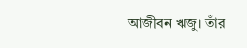আজীবন ঋজু। তাঁর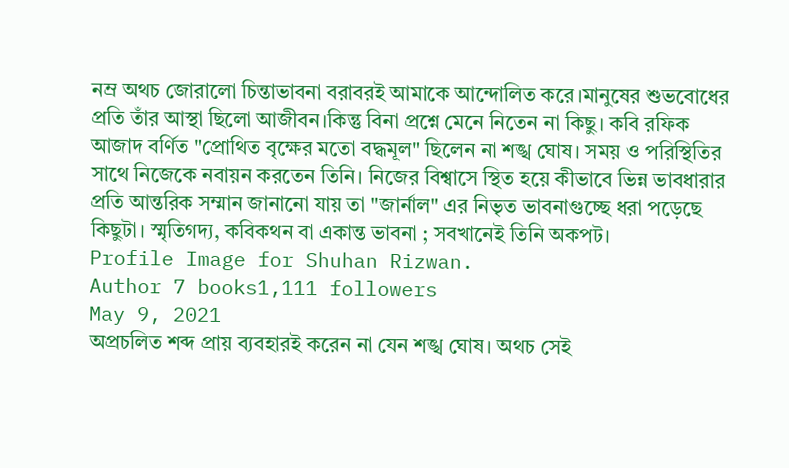নম্র অথচ জোরালো চিন্তাভাবনা বরাবরই আমাকে আন্দোলিত করে।মানুষের শুভবোধের প্রতি তাঁর আস্থা ছিলো আজীবন।কিন্তু বিনা প্রশ্নে মেনে নিতেন না কিছু। কবি রফিক আজাদ বর্ণিত "প্রোথিত বৃক্ষের মতো বদ্ধমূল" ছিলেন না শঙ্খ ঘোষ। সময় ও পরিস্থিতির সাথে নিজেকে নবায়ন করতেন তিনি। নিজের বিশ্বাসে স্থিত হয়ে কীভাবে ভিন্ন ভাবধারার প্রতি আন্তরিক সম্মান জানানো যায় তা "জার্নাল" এর নিভৃত ভাবনাগুচ্ছে ধরা পড়েছে কিছুটা। স্মৃতিগদ্য, কবিকথন বা একান্ত ভাবনা ; সবখানেই তিনি অকপট।
Profile Image for Shuhan Rizwan.
Author 7 books1,111 followers
May 9, 2021
অপ্রচলিত শব্দ প্রায় ব্যবহারই করেন না যেন শঙ্খ ঘোষ। অথচ সেই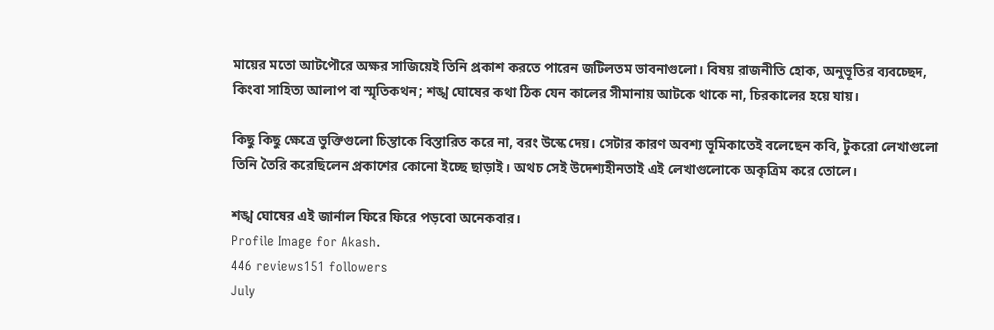মায়ের মতো আটপৌরে অক্ষর সাজিয়েই তিনি প্রকাশ করতে পারেন জটিলতম ভাবনাগুলো। বিষয় রাজনীতি হোক, অনুভূতির ব্যবচ্ছেদ, কিংবা সাহিত্য আলাপ বা স্মৃতিকথন; শঙ্খ ঘোষের কথা ঠিক যেন কালের সীমানায় আটকে থাকে না, চিরকালের হয়ে যায়।

কিছু কিছু ক্ষেত্রে ভুক্তিগুলো চিন্তাকে বিস্তারিত করে না, বরং উস্কে দেয়। সেটার কারণ অবশ্য ভূমিকাতেই বলেছেন কবি, টুকরো লেখাগুলো তিনি তৈরি করেছিলেন প্রকাশের কোনো ইচ্ছে ছাড়াই। অথচ সেই উদেশ্যহীনতাই এই লেখাগুলোকে অকৃত্রিম করে তোলে।

শঙ্খ ঘোষের এই জার্নাল ফিরে ফিরে পড়বো অনেকবার।
Profile Image for Akash.
446 reviews151 followers
July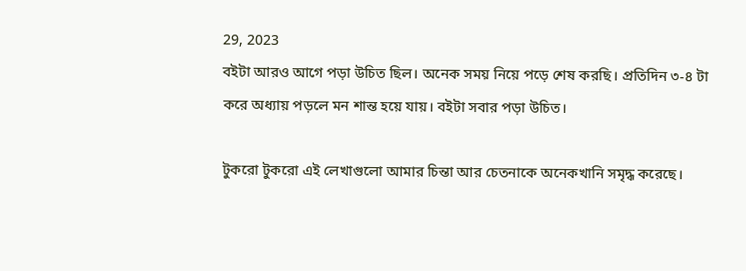29, 2023
বইটা আরও আগে পড়া উচিত ছিল। অনেক সময় নিয়ে পড়ে শেষ করছি। প্রতিদিন ৩-৪ টা করে অধ্যায় পড়লে মন শান্ত হয়ে যায়। বইটা সবার পড়া উচিত।

টুকরো টুকরো এই লেখাগুলো আমার চিন্তা আর চেতনাকে অনেকখানি সমৃদ্ধ করেছে।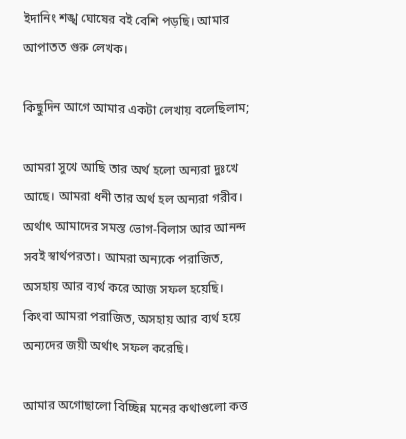ইদানিং শঙ্খ ঘোষের বই বেশি পড়ছি। আমার আপাতত গুরু লেখক।

কিছুদিন আগে আমার একটা লেখায় বলেছিলাম;

আমরা সুখে আছি তার অর্থ হলো অন্যরা দুঃখে আছে। আমরা ধনী তার অর্থ হল অন্যরা গরীব। অর্থাৎ আমাদের সমস্ত ভোগ-বিলাস আর আনন্দ সবই স্বার্থপরতা। আমরা অন্যকে পরাজিত, অসহায় আর ব্যর্থ করে আজ সফল হয়েছি। কিংবা আমরা পরাজিত, অসহায় আর ব্যর্থ হয়ে অন্যদের জয়ী অর্থাৎ সফল করেছি।

আমার অগোছালো বিচ্ছিন্ন মনের কথাগুলো কত্ত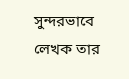সুন্দরভাবে লেখক তার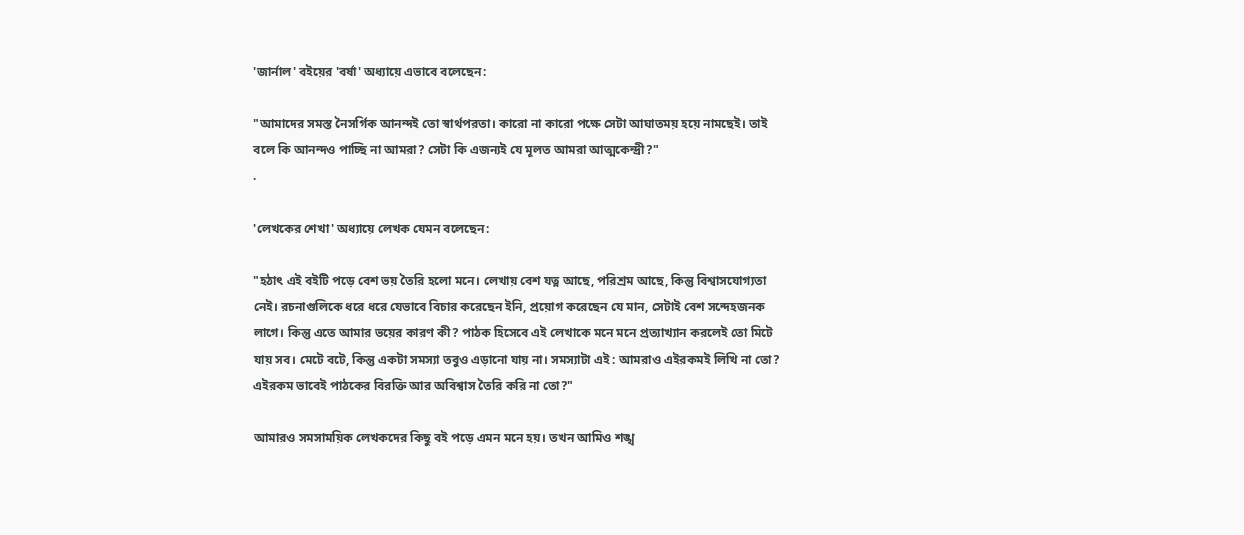'জার্নাল' বইয়ের 'বর্ষা' অধ্যায়ে এভাবে বলেছেন:

"আমাদের সমস্ত নৈসর্গিক আনন্দই তো স্বার্থপরতা। কারো না কারো পক্ষে সেটা আঘাতময় হয়ে নামছেই। তাই বলে কি আনন্দও পাচ্ছি না আমরা? সেটা কি এজন্যই যে মূলত আমরা আত্মকেন্দ্রী?"
.

'লেখকের শেখা' অধ্যায়ে লেখক যেমন বলেছেন:

"হঠাৎ এই বইটি পড়ে বেশ ভয় তৈরি হলো মনে। লেখায় বেশ যত্ন আছে, পরিশ্রম আছে, কিন্তু বিশ্বাসযোগ্যতা নেই। রচনাগুলিকে ধরে ধরে যেভাবে বিচার করেছেন ইনি, প্রয়োগ করেছেন যে মান, সেটাই বেশ সন্দেহজনক লাগে। কিন্তু এতে আমার ভয়ের কারণ কী? পাঠক হিসেবে এই লেখাকে মনে মনে প্রত্যাখ্যান করলেই তো মিটে যায় সব। মেটে বটে, কিন্তু একটা সমস্যা তবুও এড়ানো যায় না। সমস্যাটা এই : আমরাও এইরকমই লিখি না তো? এইরকম ভাবেই পাঠকের বিরক্তি আর অবিশ্বাস তৈরি করি না তো?"

আমারও সমসাময়িক লেখকদের কিছু বই পড়ে এমন মনে হয়। তখন আমিও শঙ্খ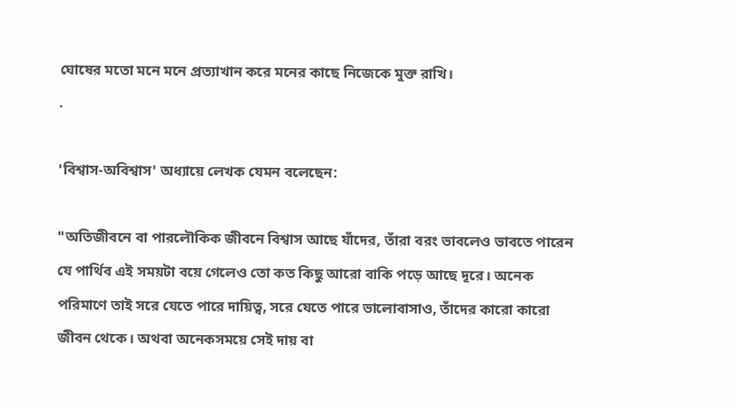ঘোষের মতো মনে মনে প্রত্যাখান করে মনের কাছে নিজেকে মুক্ত রাখি।
.

'বিশ্বাস-অবিশ্বাস' অধ্যায়ে লেখক যেমন বলেছেন:

"অতিজীবনে বা পারলৌকিক জীবনে বিশ্বাস আছে যাঁদের, তাঁরা বরং ভাবলেও ভাবতে পারেন যে পার্থিব এই সময়টা বয়ে গেলেও তো কত কিছু আরো বাকি পড়ে আছে দূরে। অনেক পরিমাণে তাই সরে যেতে পারে দায়িত্ব, সরে যেতে পারে ভালোবাসাও, তাঁদের কারো কারো জীবন থেকে। অথবা অনেকসময়ে সেই দায় বা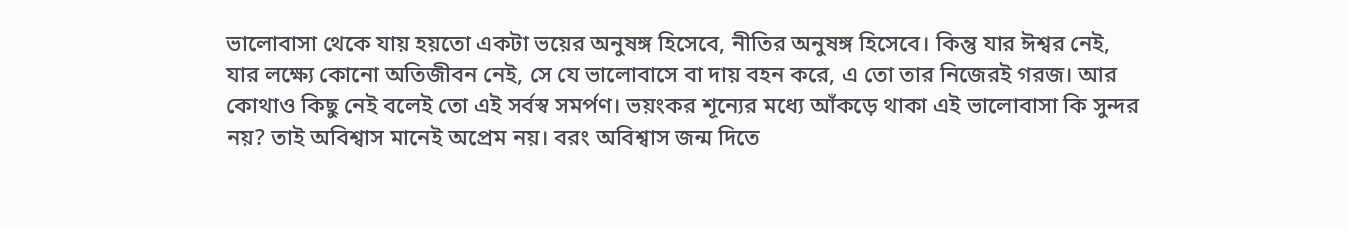ভালোবাসা থেকে যায় হয়তো একটা ভয়ের অনুষঙ্গ হিসেবে, নীতির অনুষঙ্গ হিসেবে। কিন্তু যার ঈশ্বর নেই, যার লক্ষ্যে কোনো অতিজীবন নেই, সে যে ভালোবাসে বা দায় বহন করে, এ তো তার নিজেরই গরজ। আর কোথাও কিছু নেই বলেই তো এই সর্বস্ব সমর্পণ। ভয়ংকর শূন্যের মধ্যে আঁকড়ে থাকা এই ভালোবাসা কি সুন্দর নয়? তাই অবিশ্বাস মানেই অপ্রেম নয়। বরং অবিশ্বাস জন্ম দিতে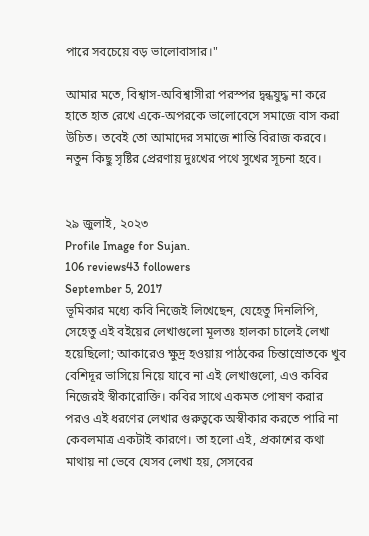পারে সবচেয়ে বড় ভালোবাসার।"

আমার মতে, বিশ্বাস-অবিশ্বাসীরা পরস্পর দ্বন্ধযুদ্ধ না করে হাতে হাত রেখে একে-অপরকে ভালোবেসে সমাজে বাস করা উচিত। তবেই তো আমাদের সমাজে শান্তি বিরাজ করবে। নতুন কিছু সৃষ্টির প্রেরণায় দুঃখের পথে সুখের সূচনা হবে।


২৯ জুলাই, ২০২৩
Profile Image for Sujan.
106 reviews43 followers
September 5, 2017
ভূমিকার মধ্যে কবি নিজেই লিখেছেন, যেহেতু দিনলিপি, সেহেতু এই বইয়ের লেখাগুলো মূলতঃ হালকা চালেই লেখা হয়েছিলো; আকারেও ক্ষুদ্র হওয়ায় পাঠকের চিন্তাস্রোতকে খুব বেশিদূর ভাসিয়ে নিয়ে যাবে না এই লেখাগুলো, এও কবির নিজেরই স্বীকারোক্তি। কবির সাথে একমত পোষণ করার পরও এই ধরণের লেখার গুরুত্বকে অস্বীকার করতে পারি না কেবলমাত্র একটাই কারণে। তা হলো এই, প্রকাশের কথা মাথায় না ভেবে যেসব লেখা হয়, সেসবের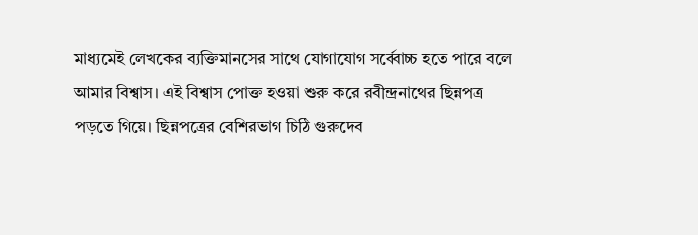মাধ্যমেই লেখকের ব্যক্তিমানসের সাথে যোগাযোগ সর্ব্বোচ্চ হতে পারে বলে আমার বিশ্বাস। এই বিশ্বাস পোক্ত হওয়া শুরু করে রবীন্দ্রনাথের ছিন্নপত্র পড়তে গিয়ে। ছিন্নপত্রের বেশিরভাগ চিঠি গুরুদেব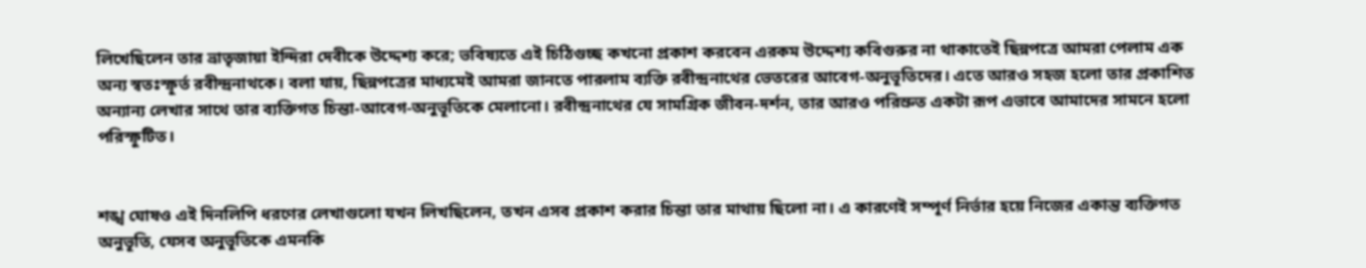লিখেছিলেন তার ভ্রাতৃজায়া ইন্দিরা দেবীকে উদ্দেশ্য করে; ভবিষ্যতে এই চিঠিগুচ্ছ কখনো প্রকাশ করবেন এরকম উদ্দেশ্য কবিগুরুর না থাকাতেই ছিন্নপত্রে আমরা পেলাম এক অন্য স্বতঃস্ফূর্ত রবীন্দ্রনাথকে। বলা যায়, ছিন্নপত্রের মাধ্যমেই আমরা জানতে পারলাম ব্যক্তি রবীন্দ্রনাথের ভেতরের আবেগ-অনুভূতিদের। এতে আরও সহজ হলো তার প্রকাশিত অন্যান্য লেখার সাথে তার ব্যক্তিগত চিন্তা-আবেগ-অনুভূতিকে মেলানো। রবীন্দ্রনাথের যে সামগ্রিক জীবন-দর্শন, তার আরও পরিস্রুত একটা রূপ এভাবে আমাদের সামনে হলো পরিস্ফুটিত।


শঙ্খ ঘোষও এই দিনলিপি ধরণের লেখাগুলো যখন লিখছিলেন, তখন এসব প্রকাশ করার চিন্তা তার মাথায় ছিলো না। এ কারণেই সম্পূর্ণ নির্ভার হয়ে নিজের একান্ত ব্যক্তিগত অনুভূতি, যেসব অনুভূতিকে এমনকি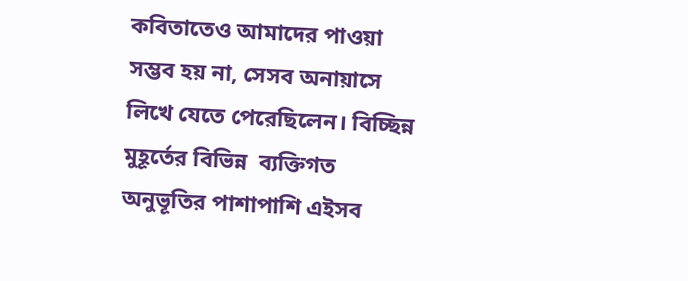কবিতাতেও আমাদের পাওয়া সম্ভব হয় না, সেসব অনায়াসে লিখে যেতে পেরেছিলেন। বিচ্ছিন্ন মুহূর্তের বিভিন্ন  ব্যক্তিগত অনুভূতির পাশাপাশি এইসব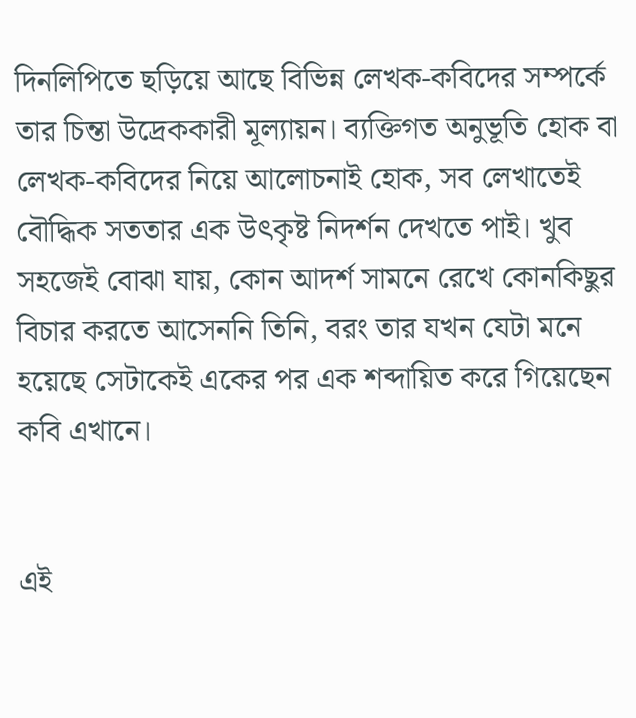দিনলিপিতে ছড়িয়ে আছে বিভিন্ন লেখক-কবিদের সম্পর্কে তার চিন্তা উদ্রেককারী মূল্যায়ন। ব্যক্তিগত অনুভূতি হোক বা লেখক-কবিদের নিয়ে আলোচনাই হোক, সব লেখাতেই বৌদ্ধিক সততার এক উৎকৃষ্ট নিদর্শন দেখতে পাই। খুব সহজেই বোঝা যায়, কোন আদর্শ সামনে রেখে কোনকিছুর বিচার করতে আসেননি তিনি, বরং তার যখন যেটা মনে হয়েছে সেটাকেই একের পর এক শব্দায়িত করে গিয়েছেন কবি এখানে।


এই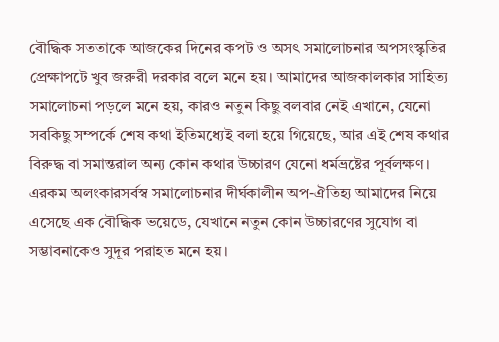বৌদ্ধিক সততাকে আজকের দিনের কপট ও অসৎ সমালোচনার অপসংস্কৃতির প্রেক্ষাপটে খুব জরুরী দরকার বলে মনে হয়। আমাদের আজকালকার সাহিত্য সমালোচনা পড়লে মনে হয়, কারও নতুন কিছু বলবার নেই এখানে, যেনো সবকিছু সম্পর্কে শেষ কথা ইতিমধ্যেই বলা হয়ে গিয়েছে, আর এই শেষ কথার বিরুদ্ধ বা সমান্তরাল অন্য কোন কথার উচ্চারণ যেনো ধর্মভ্রষ্টের পূর্বলক্ষণ। এরকম অলংকারসর্বস্ব সমালোচনার দীর্ঘকালীন অপ-ঐতিহ্য আমাদের নিয়ে এসেছে এক বৌদ্ধিক ভয়েডে, যেখানে নতুন কোন উচ্চারণের সুযোগ বা সম্ভাবনাকেও সুদূর পরাহত মনে হয়।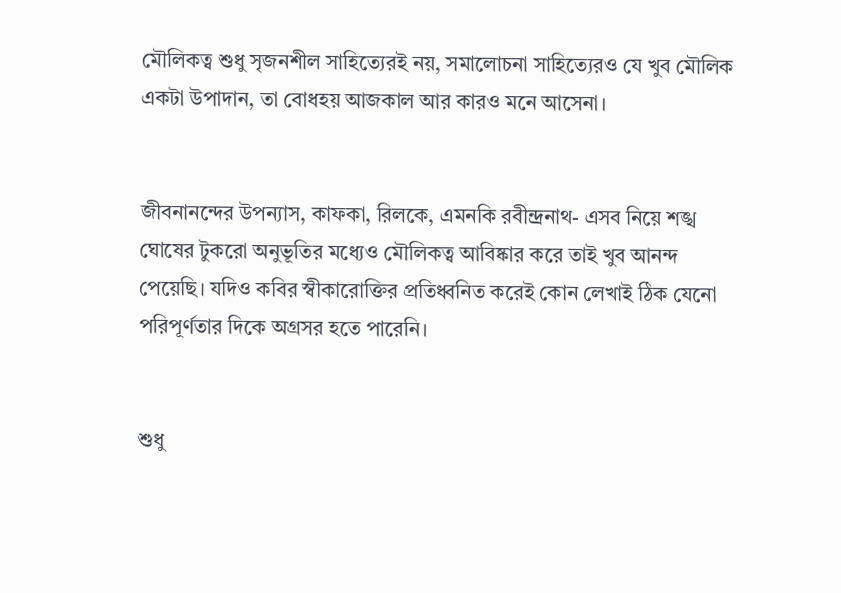মৌলিকত্ব শুধু সৃজনশীল সাহিত্যেরই নয়, সমালোচনা সাহিত্যেরও যে খুব মৌলিক একটা উপাদান, তা বোধহয় আজকাল আর কারও মনে আসেনা।


জীবনানন্দের উপন্যাস, কাফকা, রিলকে, এমনকি রবীন্দ্রনাথ- এসব নিয়ে শঙ্খ ঘোষের টুকরো অনুভূতির মধ্যেও মৌলিকত্ব আবিষ্কার করে তাই খুব আনন্দ পেয়েছি। যদিও কবির স্বীকারোক্তির প্রতিধ্বনিত করেই কোন লেখাই ঠিক যেনো পরিপূর্ণতার দিকে অগ্রসর হতে পারেনি।


শুধু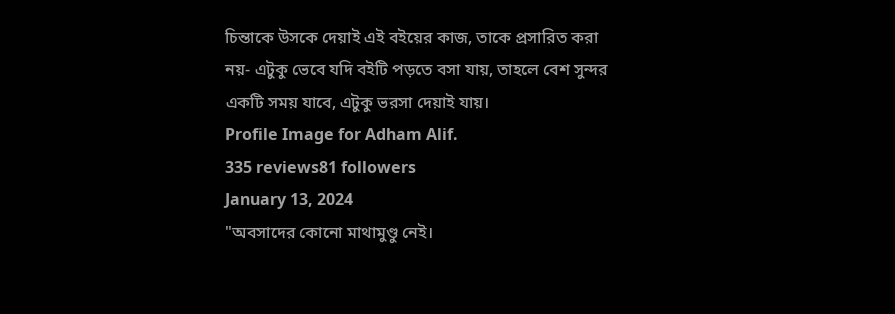চিন্তাকে উসকে দেয়াই এই বইয়ের কাজ, তাকে প্রসারিত করা নয়- এটুকু ভেবে যদি বইটি পড়তে বসা যায়, তাহলে বেশ সুন্দর একটি সময় যাবে, এটুকু ভরসা দেয়াই যায়।
Profile Image for Adham Alif.
335 reviews81 followers
January 13, 2024
"অবসাদের কোনো মাথামুণ্ডু নেই।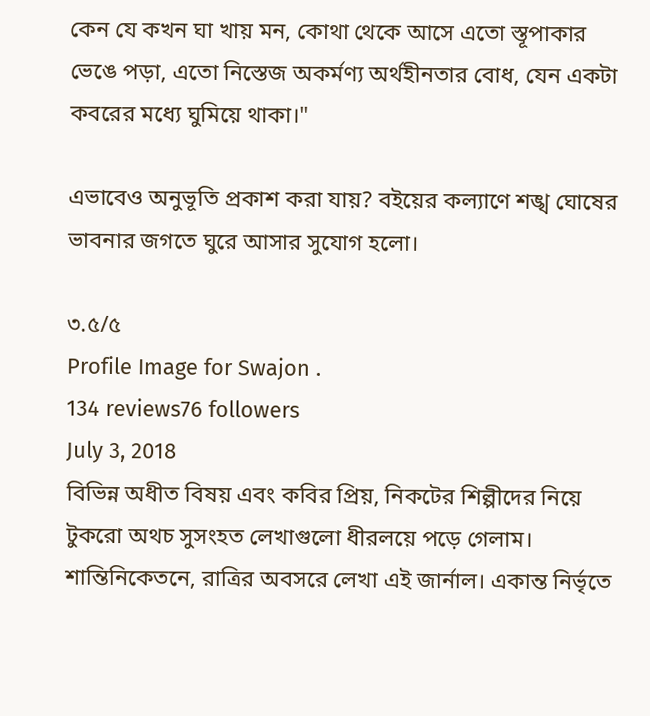কেন যে কখন ঘা খায় মন, কোথা থেকে আসে এতো স্তূপাকার ভেঙে পড়া, এতো নিস্তেজ অকর্মণ্য অর্থহীনতার বোধ, যেন একটা কবরের মধ্যে ঘুমিয়ে থাকা।"

এভাবেও অনুভূতি প্রকাশ করা যায়? বইয়ের কল্যাণে শঙ্খ ঘোষের ভাবনার জগতে ঘুরে আসার সুযোগ হলো।

৩.৫/৫
Profile Image for Swajon .
134 reviews76 followers
July 3, 2018
বিভিন্ন অধীত বিষয় এবং কবির প্রিয়, নিকটের শিল্পীদের নিয়ে টুকরো অথচ সুসংহত লেখাগুলো ধীরলয়ে পড়ে গেলাম। শান্তিনিকেতনে, রাত্রির অবসরে লেখা এই জার্নাল। একান্ত নির্ভৃতে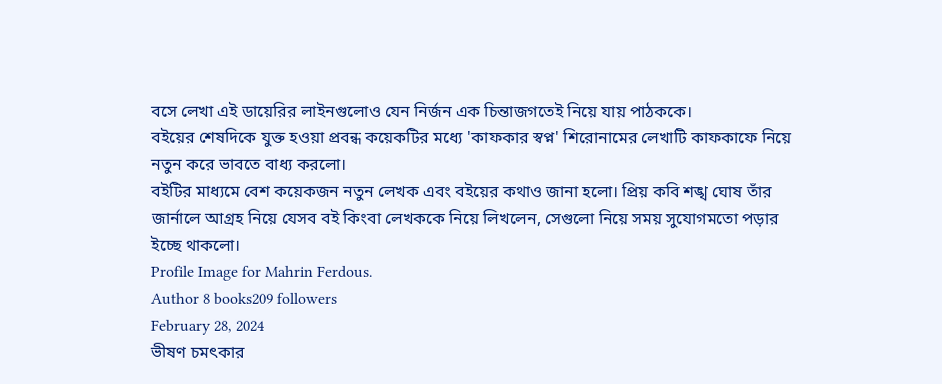বসে লেখা এই ডায়েরির লাইনগুলোও যেন নির্জন এক চিন্তাজগতেই নিয়ে যায় পাঠককে।
বইয়ের শেষদিকে যুক্ত হওয়া প্রবন্ধ কয়েকটির মধ্যে 'কাফকার স্বপ্ন' শিরোনামের লেখাটি কাফকাফে নিয়ে নতুন করে ভাবতে বাধ্য করলো।
বইটির মাধ্যমে বেশ কয়েকজন নতুন লেখক এবং বইয়ের কথাও জানা হলো। প্রিয় কবি শঙ্খ ঘোষ তাঁর জার্নালে আগ্রহ নিয়ে যেসব বই কিংবা লেখককে নিয়ে লিখলেন, সেগুলো নিয়ে সময় সুযোগমতো পড়ার ইচ্ছে থাকলো।
Profile Image for Mahrin Ferdous.
Author 8 books209 followers
February 28, 2024
ভীষণ চমৎকার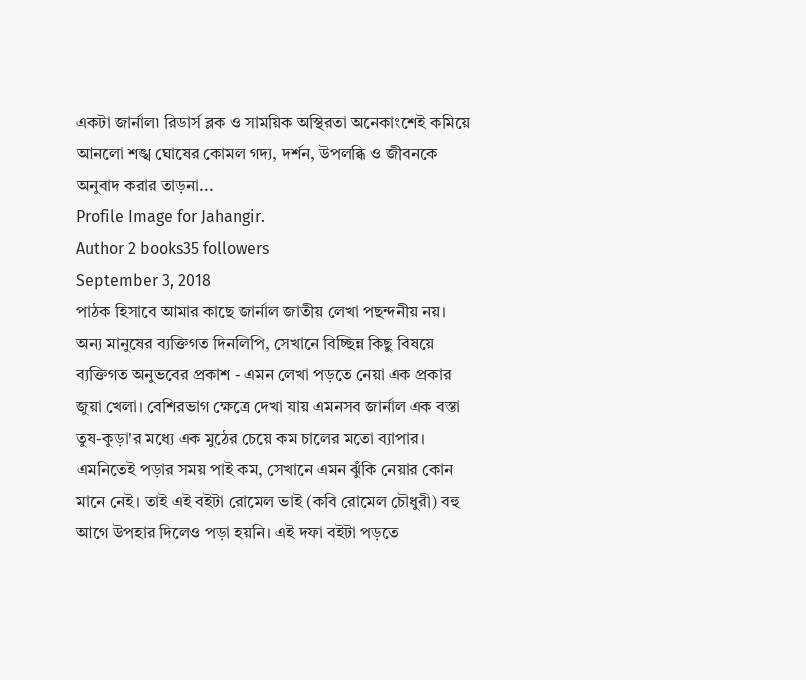একটা জার্নাল৷ রিডার্স ব্লক ও সাময়িক অস্থিরতা অনেকাংশেই কমিয়ে আনলো শঙ্খ ঘোষের কোমল গদ্য, দর্শন, উপলব্ধি ও জীবনকে অনুবাদ করার তাড়না...
Profile Image for Jahangir.
Author 2 books35 followers
September 3, 2018
পাঠক হিসাবে আমার কাছে জার্নাল জাতীয় লেখা পছন্দনীয় নয়। অন্য মানুষের ব্যক্তিগত দিনলিপি, সেখানে বিচ্ছিন্ন কিছু বিষয়ে ব্যক্তিগত অনুভবের প্রকাশ - এমন লেখা পড়তে নেয়া এক প্রকার জুয়া খেলা। বেশিরভাগ ক্ষেত্রে দেখা যায় এমনসব জার্নাল এক বস্তা তুষ-কুড়া'র মধ্যে এক মুঠের চেয়ে কম চালের মতো ব্যাপার। এমনিতেই পড়ার সময় পাই কম, সেখানে এমন ঝুঁকি নেয়ার কোন মানে নেই। তাই এই বইটা রোমেল ভাই (কবি রোমেল চৌধুরী) বহু আগে উপহার দিলেও পড়া হয়নি। এই দফা বইটা পড়তে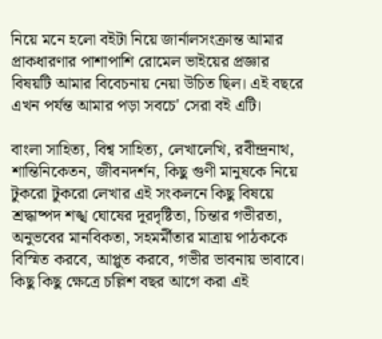নিয়ে মনে হলো বইটা নিয়ে জার্নালসংক্রান্ত আমার প্রাকধারণার পাশাপাশি রোমেল ভাইয়ের প্রজ্ঞার বিষয়টি আমার বিবেচনায় নেয়া উচিত ছিল। এই বছরে এখন পর্যন্ত আমার পড়া সবচে' সেরা বই এটি।

বাংলা সাহিত্য, বিশ্ব সাহিত্য, লেখালেখি, রবীন্দ্রনাথ, শান্তিনিকেতন, জীবনদর্শন, কিছু গুণী মানুষকে নিয়ে টুকরো টুকরো লেখার এই সংকলনে কিছু বিষয়ে শ্রদ্ধাষ্পদ শঙ্খ ঘোষের দূরদৃষ্টিতা, চিন্তার গভীরতা, অনুভবের মানবিকতা, সহমর্মীতার মাত্রায় পাঠককে বিস্মিত করবে, আপ্লুত করবে, গভীর ভাবনায় ভাবাবে। কিছু কিছু ক্ষেত্রে চল্লিশ বছর আগে করা এই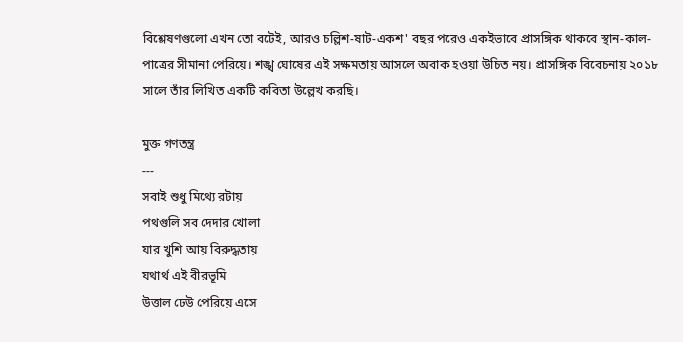বিশ্লেষণগুলো এখন তো বটেই, আরও চল্লিশ-ষাট-একশ' বছর পরেও একইভাবে প্রাসঙ্গিক থাকবে স্থান-কাল-পাত্রের সীমানা পেরিয়ে। শঙ্খ ঘোষের এই সক্ষমতায় আসলে অবাক হওয়া উচিত নয়। প্রাসঙ্গিক বিবেচনায় ২০১৮ সালে তাঁর লিখিত একটি কবিতা উল্লেখ করছি।

মুক্ত গণতন্ত্র
---
সবাই শুধু মিথ্যে রটায়
পথগুলি সব দেদার খোলা
যার খুশি আয় বিরুদ্ধতায়
যথার্থ এই বীরভূমি
উত্তাল ঢেউ পেরিয়ে এসে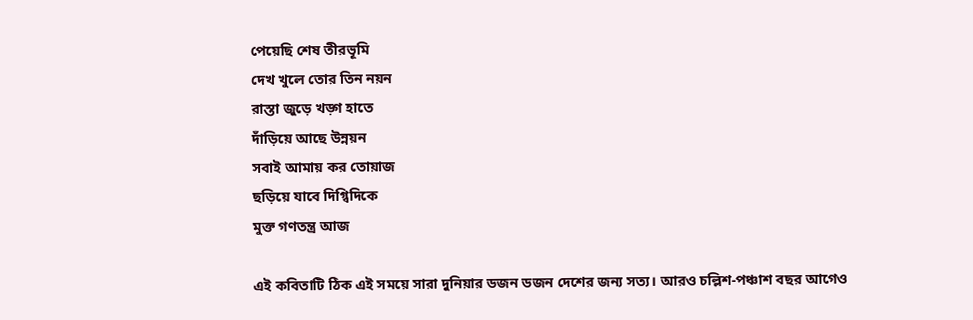পেয়েছি শেষ তীরভূমি
দেখ খুলে তোর তিন নয়ন
রাস্তা জুড়ে খড়্গ হাতে
দাঁড়িয়ে আছে উন্নয়ন
সবাই আমায় কর তোয়াজ
ছড়িয়ে যাবে দিগ্বিদিকে
মুক্ত গণতন্ত্র আজ

এই কবিতাটি ঠিক এই সময়ে সারা দুনিয়ার ডজন ডজন দেশের জন্য সত্য। আরও চল্লিশ-পঞ্চাশ বছর আগেও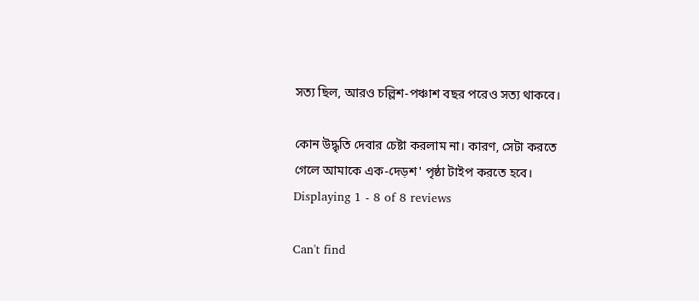সত্য ছিল, আরও চল্লিশ-পঞ্চাশ বছর পরেও সত্য থাকবে।

কোন উদ্ধৃতি দেবার চেষ্টা করলাম না। কারণ, সেটা করতে গেলে আমাকে এক-দেড়শ' পৃষ্ঠা টাইপ করতে হবে।
Displaying 1 - 8 of 8 reviews

Can't find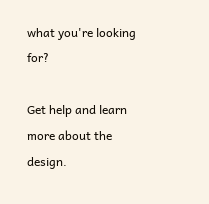what you're looking for?

Get help and learn more about the design.